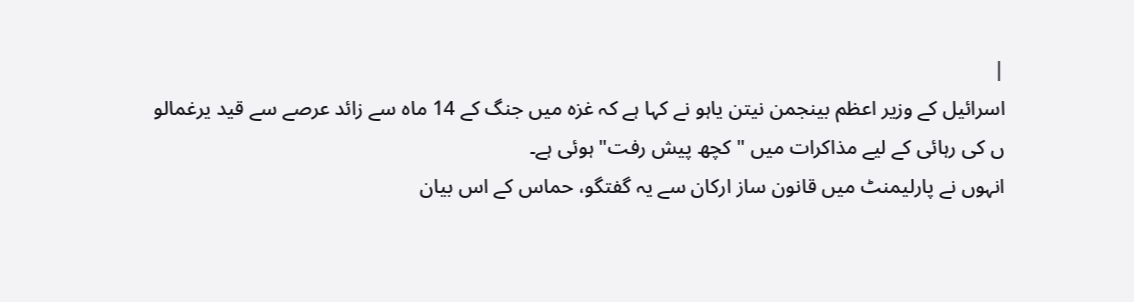|
اسرائیل کے وزیر اعظم بینجمن نیتن یاہو نے کہا ہے کہ غزہ میں جنگ کے 14 ماہ سے زائد عرصے سے قید یرغمالو ں کی رہائی کے لیے مذاکرات میں "کچھ پیش رفت" ہوئی ہے۔
انہوں نے پارلیمنٹ میں قانون ساز ارکان سے یہ گفتگو، حماس کے اس بیان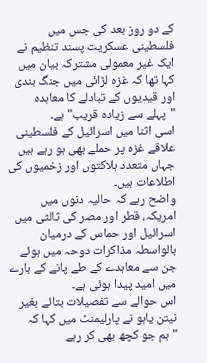کے دو روز بعد کی جس میں فلسطینی عسکریت پسند تنظیم نے ایک غیر معمولی مشترکہ بیان میں کہا تھا کہ غزہ لڑائی میں جنگ بندی اور قیدیوں کے تبادلے کا معاہدہ "پہلے سے زیادہ قریب" ہے۔
اسی اثنا میں اسرائیل کے فلسطینی علاقے غزہ پر حملے بھی ہو رہے ہیں جہاں متعدد ہلاکتوں اور زخمیوں کی اطلاعات ہیں۔
واضح رہے کہ حالیہ دنوں میں امریکہ، قطر اور مصر کی ثالثی میں اسرائیل اور حماس کے درمیان بالواسطہ مذاکرات دوحہ میں ہوئے جن سے معاہدے کے طے پانے کے بارے میں امید پیدا ہوئی ہے۔
اس حوالے سے تفصیلات بتائے بغیر نیتن یاہو نے پارلیمنٹ میں کہا کہ "ہم جو کچھ بھی کر رہے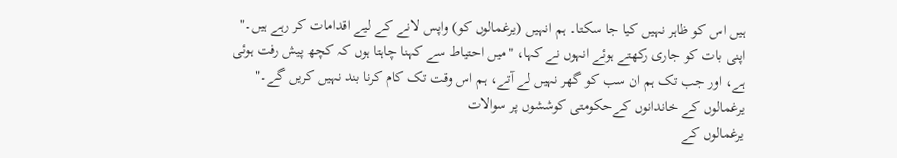ہیں اس کو ظاہر نہیں کیا جا سکتا۔ ہم انہیں (یرغمالوں کو) واپس لانے کے لیے اقدامات کر رہے ہیں۔"
اپنی بات کو جاری رکھتے ہوئے انہوں نے کہا، "میں احتیاط سے کہنا چاہتا ہوں کہ کچھ پیش رفت ہوئی ہے، اور جب تک ہم ان سب کو گھر نہیں لے آتے، ہم اس وقت تک کام کرنا بند نہیں کریں گے۔"
یرغمالوں کے خاندانوں کےحکومتی کوششوں پر سوالات
یرغمالوں کے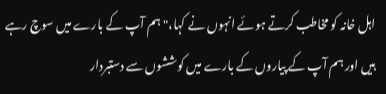اہل خانہ کو مخاطب کرتے ہوئے انہوں نے کہا،" ہم آپ کے بارے میں سوچ رہے ہیں اور ہم آپ کے پیاروں کے بارے میں کوششوں سے دستبردار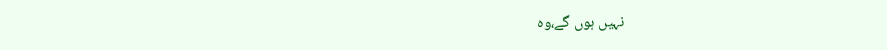نہیں ہوں گے،وہ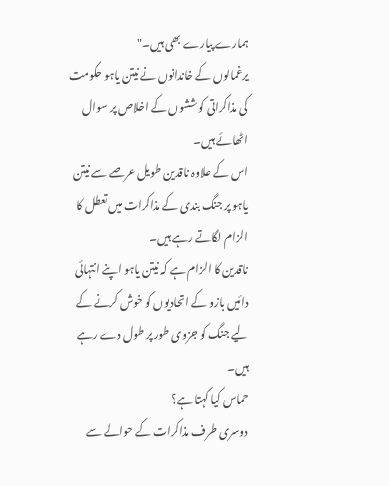ہمارے پیارے بھی ہیں۔"
یرغمالوں کے خاندانوں نے نیتن یاہو حکومت کی مذاکراتی کوششوں کے اخلاص پر سوال اٹھائے ہیں۔
اس کے علاوہ ناقدین طویل عرصے سے نیتن یاہو پر جنگ بندی کے مذاکرات میں تعطل کا الزام لگاتے رہے ہیں۔
ناقدین کا الزام ہے کہ نیتن یاہو اپنے انتہائی دائیں بازو کے اتحادیوں کو خوش کرنے کے لیے جنگ کو جزوی طور پر طول دے رہے ہیں۔
حماس کیا کہتا ہے؟
دوسری طرف مذاکرات کے حوالے سے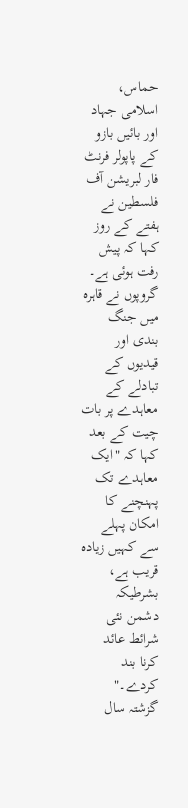حماس، اسلامی جہاد اور بائیں بازو کے پاپولر فرنٹ فار لبریشن آف فلسطین نے ہفتے کے روز کہا کہ پیش رفت ہوئی ہے۔
گروپوں نے قاہرہ میں جنگ بندی اور قیدیوں کے تبادلے کے معاہدے پر بات چیت کے بعد کہا کہ "ایک معاہدے تک پہنچنے کا امکان پہلے سے کہیں زیادہ قریب ہے، بشرطیکہ دشمن نئی شرائط عائد کرنا بند کردے۔"
گزشتہ سال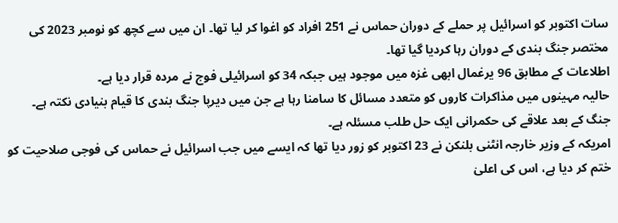سات اکتوبر کو اسرائیل پر حملے کے دوران حماس نے 251 افراد کو اغوا کر لیا تھا۔ ان میں سے کچھ کو نومبر 2023 کی مختصر جنگ بندی کے دوران رہا کردیا گیا تھا۔
اطلاعات کے مطابق 96 یرغمال ابھی غزہ میں موجود ہیں جبکہ 34 کو اسرائیلی فوج نے مردہ قرار دیا ہے۔
حالیہ مہینوں میں مذاکرات کاروں کو متعدد مسائل کا سامنا رہا ہے جن میں دیرپا جنگ بندی کا قیام بنیادی نکتہ ہے۔
جنگ کے بعد علاقے کی حکمرانی ایک حل طلب مسئلہ ہے۔
امریکہ کے وزیر خارجہ انٹنی بلنکن نے 23 اکتوبر کو زور دیا تھا کہ ایسے میں جب اسرائیل نے حماس کی فوجی صلاحیت کو ختم کر دیا ہے، اس کی اعلیٰ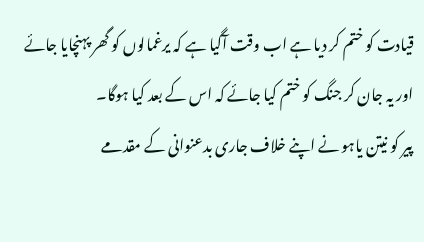قیادت کو ختم کر دیا ہے اب وقت آگیا ہے کہ یرغمالوں کو گھر پہنچایا جائے اور یہ جان کر جنگ کو ختم کیا جائے کہ اس کے بعد کیا ہوگا۔
پیر کو نیتن یاہو نے اپنے خلاف جاری بدعنوانی کے مقدمے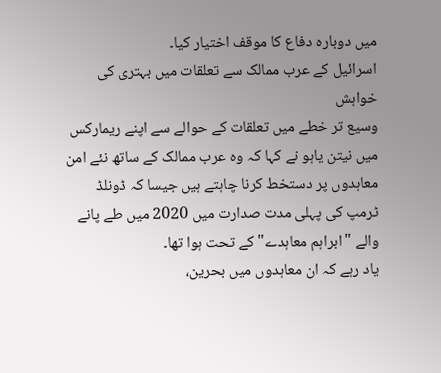میں دوبارہ دفاع کا موقف اختیار کیا۔
اسرائیل کے عرب ممالک سے تعلقات میں بہتری کی خواہش
وسیع تر خطے میں تعلقات کے حوالے سے اپنے ریمارکس میں نیتن یاہو نے کہا کہ وہ عرب ممالک کے ساتھ نئے امن معاہدوں پر دستخط کرنا چاہتے ہیں جیسا کہ ڈونلڈ ٹرمپ کی پہلی مدت صدارت میں 2020 میں طے پانے والے "ابراہم معاہدے" کے تحت ہوا تھا۔
یاد رہے کہ ان معاہدوں میں بحرین،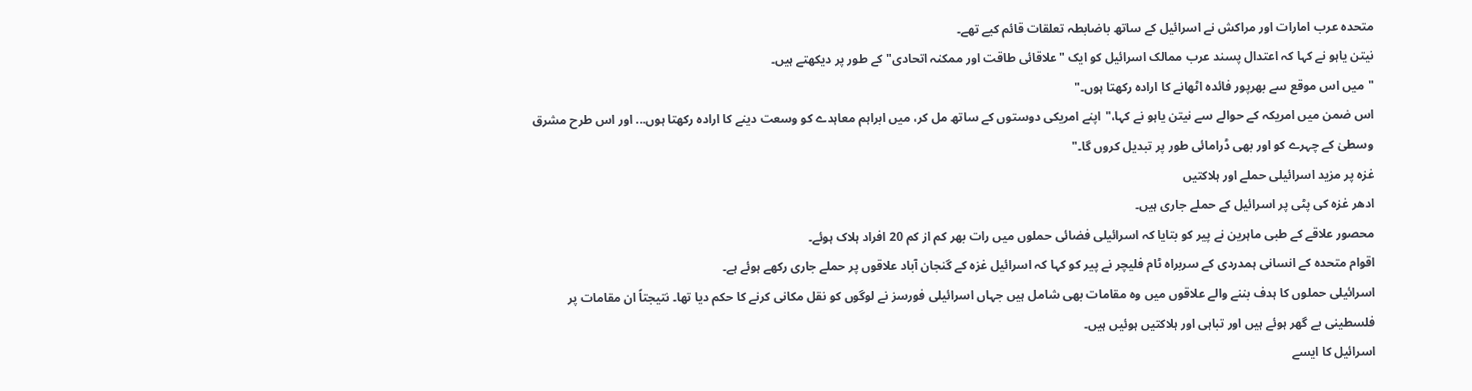متحدہ عرب امارات اور مراکش نے اسرائیل کے ساتھ باضابطہ تعلقات قائم کیے تھے۔
نیتن یاہو نے کہا کہ اعتدال پسند عرب ممالک اسرائیل کو ایک "علاقائی طاقت اور ممکنہ اتحادی" کے طور پر دیکھتے ہیں۔
"میں اس موقع سے بھرپور فائدہ اٹھانے کا ارادہ رکھتا ہوں۔"
اس ضمن میں امریکہ کے حوالے سے نیتن یاہو نے کہا،"اپنے امریکی دوستوں کے ساتھ مل کر، میں ابراہم معاہدے کو وسعت دینے کا ارادہ رکھتا ہوں... اور اس طرح مشرق وسطیٰ کے چہرے کو اور بھی ڈرامائی طور پر تبدیل کروں گا۔"
غزہ پر مزید اسرائیلی حملے اور ہلاکتیں
ادھر غزہ کی پٹی پر اسرائیل کے حملے جاری ہیں۔
محصور علاقے کے طبی ماہرین نے پیر کو بتایا کہ اسرائیلی فضائی حملوں میں رات بھر کم از کم 20 افراد ہلاک ہوئے۔
اقوام متحدہ کے انسانی ہمدردی کے سربراہ ٹام فلیچر نے پیر کو کہا کہ اسرائیل غزہ کے گنجان آباد علاقوں پر حملے جاری رکھے ہوئے ہے۔
اسرائیلی حملوں کا ہدف بننے والے علاقوں میں وہ مقامات بھی شامل ہیں جہاں اسرائیلی فورسز نے لوگوں کو نقل مکانی کرنے کا حکم دیا تھا۔ نتیجتاً ان مقامات پر فلسطینی بے گھر ہوئے ہیں اور تباہی اور ہلاکتیں ہوئیں ہیں۔
اسرائیل کا ایسے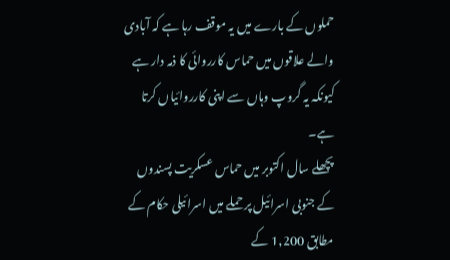حملوں کے بارے میں یہ موقف رہا ہے کہ آبادی والے علاقوں میں حماس کارروائی کا ذمہ دار ہے کیونکہ یہ گروپ وہاں سے اپنی کارروائیاں کرتا ہے۔
پچھلے سال اکتوبر میں حماس عسکریت پسندوں کے جنوبی اسرائیل پر حملے میں اسرائیلی حکام کے مطابق 1,200 کے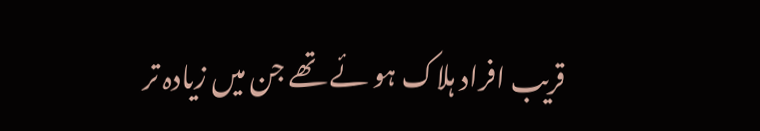قریب افراد ہلاک ہو ئے تھے جن میں زیادہ تر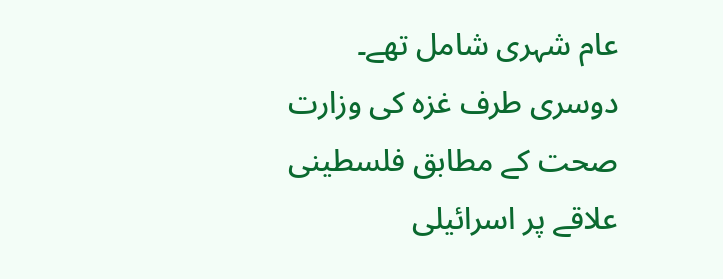عام شہری شامل تھے۔
دوسری طرف غزہ کی وزارت صحت کے مطابق فلسطینی علاقے پر اسرائیلی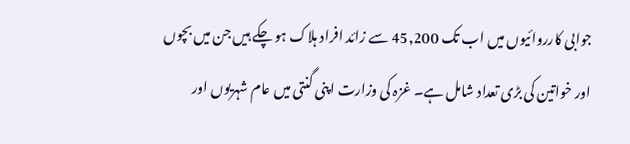جوابی کارروائیوں میں اب تک 45,200 سے زائد افراد ہلاک ہو چکے ہیں جن میں بچوں اور خواتین کی بڑی تعداد شامل ہے۔ غزہ کی وزارت اپنی گنتی میں عام شہریوں اور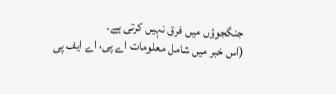جنگجوؤں میں فرق نہیں کرتی ہے۔
(اس خبر میں شامل معلومات اے پی، اے ایف پی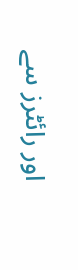اور رائٹرز سے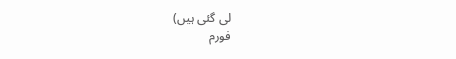لی گئی ہیں)
فورم